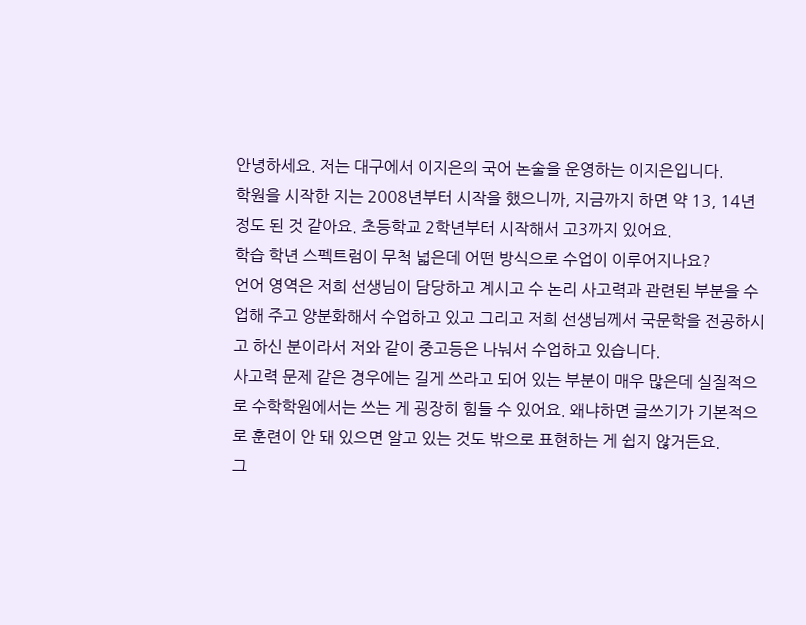안녕하세요. 저는 대구에서 이지은의 국어 논술을 운영하는 이지은입니다.
학원을 시작한 지는 2008년부터 시작을 했으니까, 지금까지 하면 약 13, 14년 정도 된 것 같아요. 초등학교 2학년부터 시작해서 고3까지 있어요.
학습 학년 스펙트럼이 무척 넓은데 어떤 방식으로 수업이 이루어지나요?
언어 영역은 저희 선생님이 담당하고 계시고 수 논리 사고력과 관련된 부분을 수업해 주고 양분화해서 수업하고 있고 그리고 저희 선생님께서 국문학을 전공하시고 하신 분이라서 저와 같이 중고등은 나눠서 수업하고 있습니다.
사고력 문제 같은 경우에는 길게 쓰라고 되어 있는 부분이 매우 많은데 실질적으로 수학학원에서는 쓰는 게 굉장히 힘들 수 있어요. 왜냐하면 글쓰기가 기본적으로 훈련이 안 돼 있으면 알고 있는 것도 밖으로 표현하는 게 쉽지 않거든요.
그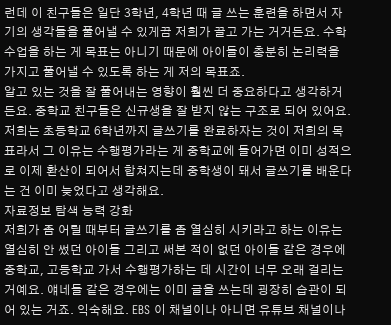런데 이 친구들은 일단 3학년, 4학년 때 글 쓰는 훈련을 하면서 자기의 생각들을 풀어낼 수 있게끔 저희가 끌고 가는 거거든요. 수학 수업을 하는 게 목표는 아니기 때문에 아이들이 충분히 논리력을 가지고 풀어낼 수 있도록 하는 게 저의 목표죠.
알고 있는 것을 잘 풀어내는 영향이 훨씬 더 중요하다고 생각하거든요. 중학교 친구들은 신규생을 잘 받지 않는 구조로 되어 있어요. 저희는 초등학교 6학년까지 글쓰기를 완료하자는 것이 저희의 목표라서 그 이유는 수행평가라는 게 중학교에 들어가면 이미 성적으로 이제 환산이 되어서 합쳐지는데 중학생이 돼서 글쓰기를 배운다는 건 이미 늦었다고 생각해요.
자료정보 탐색 능력 강화
저희가 좀 어릴 때부터 글쓰기를 좀 열심히 시키라고 하는 이유는 열심히 안 썼던 아이들 그리고 써본 적이 없던 아이들 같은 경우에 중학교, 고등학교 가서 수행평가하는 데 시간이 너무 오래 걸리는 거예요. 얘네들 같은 경우에는 이미 글을 쓰는데 굉장히 습관이 되어 있는 거죠. 익숙해요. EBS 이 채널이나 아니면 유튜브 채널이나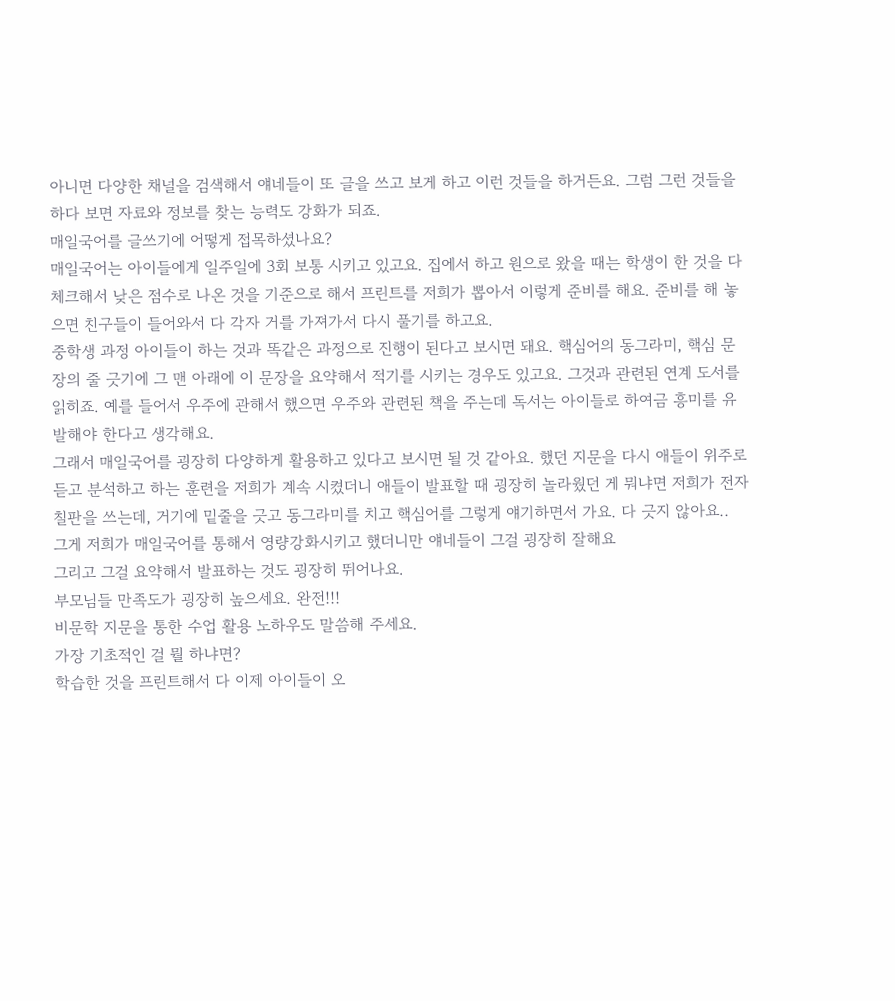아니면 다양한 채널을 검색해서 얘네들이 또 글을 쓰고 보게 하고 이런 것들을 하거든요. 그럼 그런 것들을 하다 보면 자료와 정보를 찾는 능력도 강화가 되죠.
매일국어를 글쓰기에 어떻게 접목하셨나요?
매일국어는 아이들에게 일주일에 3회 보통 시키고 있고요. 집에서 하고 원으로 왔을 때는 학생이 한 것을 다 체크해서 낮은 점수로 나온 것을 기준으로 해서 프린트를 저희가 뽑아서 이렇게 준비를 해요. 준비를 해 놓으면 친구들이 들어와서 다 각자 거를 가져가서 다시 풀기를 하고요.
중학생 과정 아이들이 하는 것과 똑같은 과정으로 진행이 된다고 보시면 돼요. 핵심어의 동그라미, 핵심 문장의 줄 긋기에 그 맨 아래에 이 문장을 요약해서 적기를 시키는 경우도 있고요. 그것과 관련된 연계 도서를 읽히죠. 예를 들어서 우주에 관해서 했으면 우주와 관련된 책을 주는데 독서는 아이들로 하여금 흥미를 유발해야 한다고 생각해요.
그래서 매일국어를 굉장히 다양하게 활용하고 있다고 보시면 될 것 같아요. 했던 지문을 다시 애들이 위주로 듣고 분석하고 하는 훈련을 저희가 계속 시켰더니 애들이 발표할 때 굉장히 놀라웠던 게 뭐냐면 저희가 전자칠판을 쓰는데, 거기에 밑줄을 긋고 동그라미를 치고 핵심어를 그렇게 얘기하면서 가요. 다 긋지 않아요..
그게 저희가 매일국어를 통해서 영량강화시키고 했더니만 얘네들이 그걸 굉장히 잘해요
그리고 그걸 요약해서 발표하는 것도 굉장히 뛰어나요.
부모님들 만족도가 굉장히 높으세요. 완전!!!
비문학 지문을 통한 수업 활용 노하우도 말씀해 주세요.
가장 기초적인 걸 뭘 하냐면?
학습한 것을 프린트해서 다 이제 아이들이 오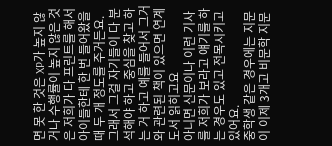면 못 한 것은 XP가 높지 않거나 수행률이 높지 않은 것은 저희가 다 프린트를 해서 아이들한테 한 번 들어왔을 때 두 개 정도를 주거든요.
그래서 그걸 자기들이 다 분석해야 하고 중심을 찾고 하는 거 하고 예를 들어서 그거와 관련된 책이 있으면 연계 도서 읽히고요
아니면 신문이나 이런 기사를 저희가 보라고 얘기를 하는 경우도 있고 전목시키고 있어요.
중학생 같은 경우에는 지문이 이제 3개고 비문학 지문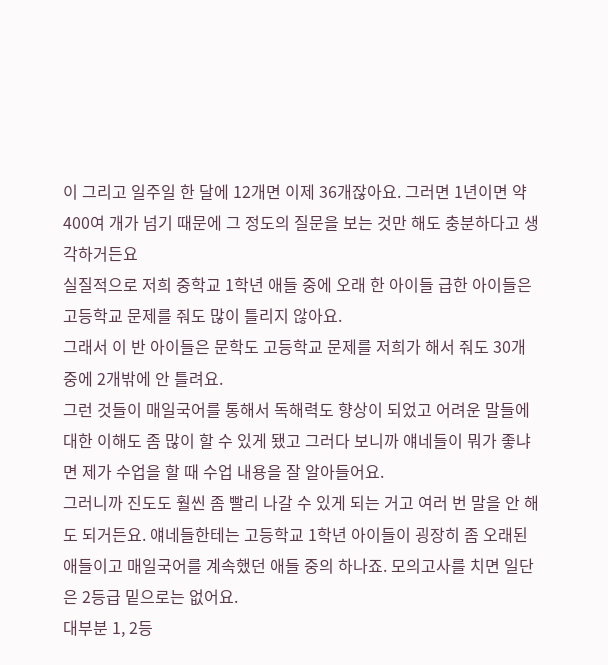이 그리고 일주일 한 달에 12개면 이제 36개잖아요. 그러면 1년이면 약 400여 개가 넘기 때문에 그 정도의 질문을 보는 것만 해도 충분하다고 생각하거든요
실질적으로 저희 중학교 1학년 애들 중에 오래 한 아이들 급한 아이들은 고등학교 문제를 줘도 많이 틀리지 않아요.
그래서 이 반 아이들은 문학도 고등학교 문제를 저희가 해서 줘도 30개 중에 2개밖에 안 틀려요.
그런 것들이 매일국어를 통해서 독해력도 향상이 되었고 어려운 말들에 대한 이해도 좀 많이 할 수 있게 됐고 그러다 보니까 얘네들이 뭐가 좋냐면 제가 수업을 할 때 수업 내용을 잘 알아들어요.
그러니까 진도도 훨씬 좀 빨리 나갈 수 있게 되는 거고 여러 번 말을 안 해도 되거든요. 얘네들한테는 고등학교 1학년 아이들이 굉장히 좀 오래된 애들이고 매일국어를 계속했던 애들 중의 하나죠. 모의고사를 치면 일단은 2등급 밑으로는 없어요.
대부분 1, 2등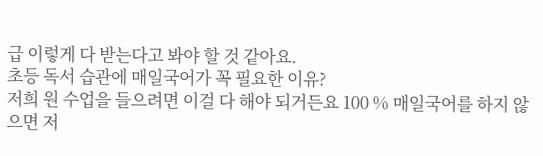급 이렇게 다 받는다고 봐야 할 것 같아요.
초등 독서 습관에 매일국어가 꼭 필요한 이유?
저희 원 수업을 들으려면 이걸 다 해야 되거든요 100 % 매일국어를 하지 않으면 저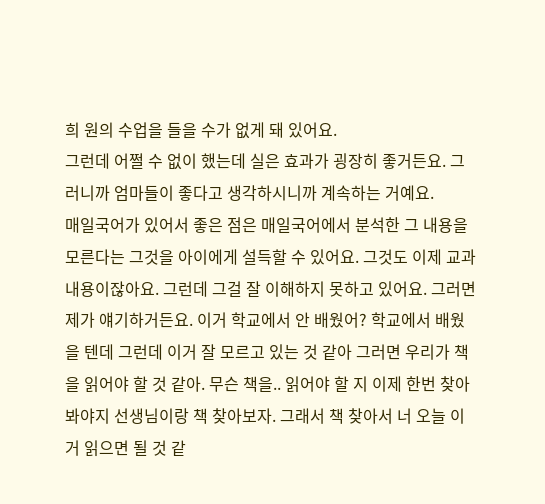희 원의 수업을 들을 수가 없게 돼 있어요.
그런데 어쩔 수 없이 했는데 실은 효과가 굉장히 좋거든요. 그러니까 엄마들이 좋다고 생각하시니까 계속하는 거예요.
매일국어가 있어서 좋은 점은 매일국어에서 분석한 그 내용을 모른다는 그것을 아이에게 설득할 수 있어요. 그것도 이제 교과 내용이잖아요. 그런데 그걸 잘 이해하지 못하고 있어요. 그러면 제가 얘기하거든요. 이거 학교에서 안 배웠어? 학교에서 배웠을 텐데 그런데 이거 잘 모르고 있는 것 같아 그러면 우리가 책을 읽어야 할 것 같아. 무슨 책을.. 읽어야 할 지 이제 한번 찾아봐야지 선생님이랑 책 찾아보자. 그래서 책 찾아서 너 오늘 이거 읽으면 될 것 같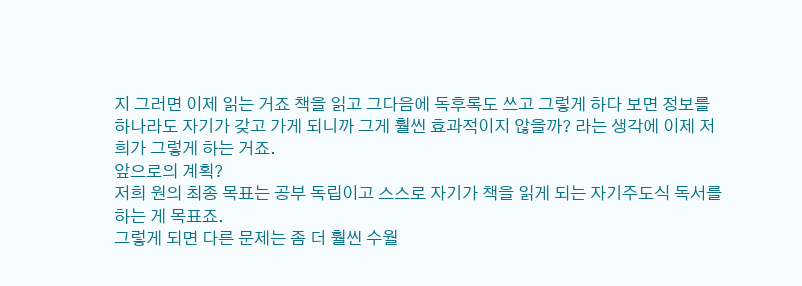지 그러면 이제 읽는 거죠 책을 읽고 그다음에 독후록도 쓰고 그렇게 하다 보면 정보를 하나라도 자기가 갖고 가게 되니까 그게 훨씬 효과적이지 않을까? 라는 생각에 이제 저희가 그렇게 하는 거죠.
앞으로의 계획?
저희 원의 최종 목표는 공부 독립이고 스스로 자기가 책을 읽게 되는 자기주도식 독서를 하는 게 목표죠.
그렇게 되면 다른 문제는 좀 더 훨씬 수월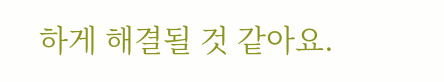하게 해결될 것 같아요.